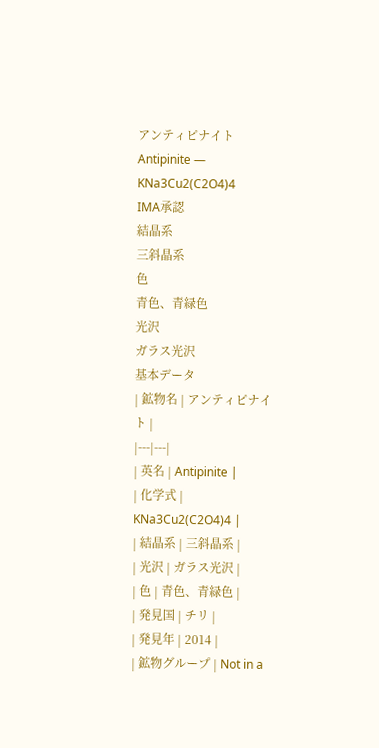アンティピナイト
Antipinite — KNa3Cu2(C2O4)4
IMA承認
結晶系
三斜晶系
色
青色、青緑色
光沢
ガラス光沢
基本データ
| 鉱物名 | アンティピナイト |
|---|---|
| 英名 | Antipinite |
| 化学式 | KNa3Cu2(C2O4)4 |
| 結晶系 | 三斜晶系 |
| 光沢 | ガラス光沢 |
| 色 | 青色、青緑色 |
| 発見国 | チリ |
| 発見年 | 2014 |
| 鉱物グループ | Not in a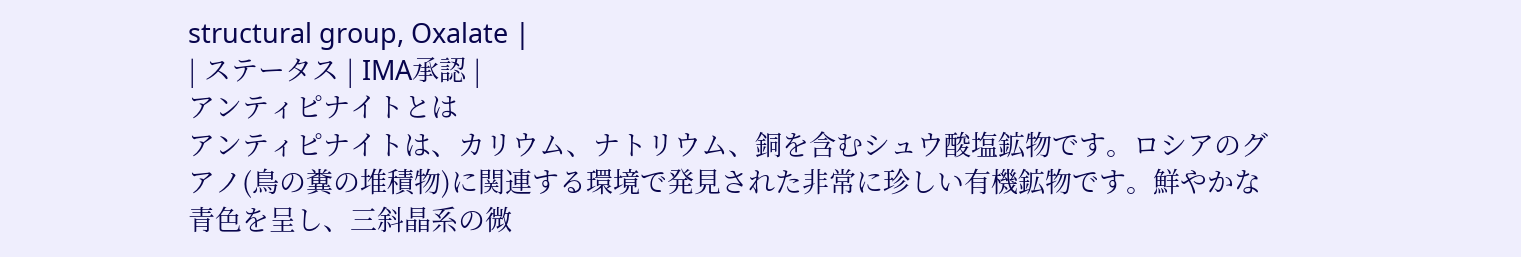structural group, Oxalate |
| ステータス | IMA承認 |
アンティピナイトとは
アンティピナイトは、カリウム、ナトリウム、銅を含むシュウ酸塩鉱物です。ロシアのグアノ(鳥の糞の堆積物)に関連する環境で発見された非常に珍しい有機鉱物です。鮮やかな青色を呈し、三斜晶系の微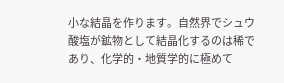小な結晶を作ります。自然界でシュウ酸塩が鉱物として結晶化するのは稀であり、化学的・地質学的に極めて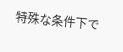特殊な条件下で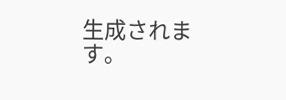生成されます。